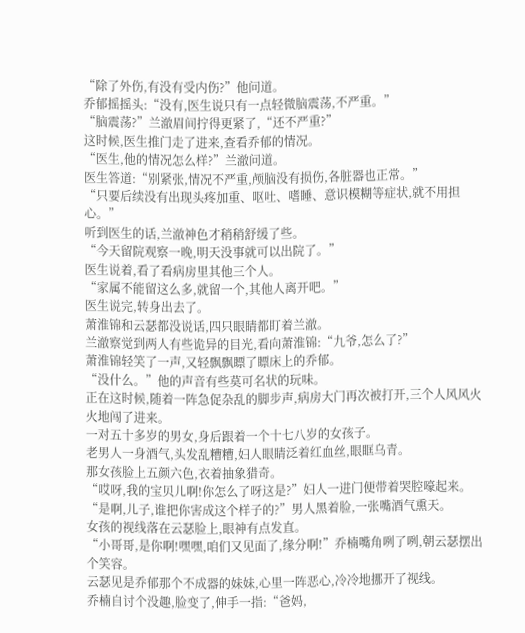“除了外伤,有没有受内伤?”他问道。
乔郁摇摇头:“没有,医生说只有一点轻微脑震荡,不严重。”
“脑震荡?”兰澈眉间拧得更紧了,“还不严重?”
这时候,医生推门走了进来,查看乔郁的情况。
“医生,他的情况怎么样?”兰澈问道。
医生答道:“别紧张,情况不严重,颅脑没有损伤,各脏器也正常。”
“只要后续没有出现头疼加重、呕吐、嗜睡、意识模糊等症状,就不用担心。”
听到医生的话,兰澈神色才稍稍舒缓了些。
“今天留院观察一晚,明天没事就可以出院了。”
医生说着,看了看病房里其他三个人。
“家属不能留这么多,就留一个,其他人离开吧。”
医生说完,转身出去了。
萧淮锦和云瑟都没说话,四只眼睛都盯着兰澈。
兰澈察觉到两人有些诡异的目光,看向萧淮锦:“九爷,怎么了?”
萧淮锦轻笑了一声,又轻飘飘瞟了瞟床上的乔郁。
“没什么。”他的声音有些莫可名状的玩味。
正在这时候,随着一阵急促杂乱的脚步声,病房大门再次被打开,三个人风风火火地闯了进来。
一对五十多岁的男女,身后跟着一个十七八岁的女孩子。
老男人一身酒气,头发乱糟糟,妇人眼睛泛着红血丝,眼眶乌青。
那女孩脸上五颜六色,衣着抽象猎奇。
“哎呀,我的宝贝儿啊!你怎么了呀这是?”妇人一进门便带着哭腔嚎起来。
“是啊,儿子,谁把你害成这个样子的?”男人黑着脸,一张嘴酒气熏天。
女孩的视线落在云瑟脸上,眼神有点发直。
“小哥哥,是你啊!嘿嘿,咱们又见面了,缘分啊!”乔楠嘴角咧了咧,朝云瑟摆出个笑容。
云瑟见是乔郁那个不成器的妹妹,心里一阵恶心,冷冷地挪开了视线。
乔楠自讨个没趣,脸变了,伸手一指:“爸妈,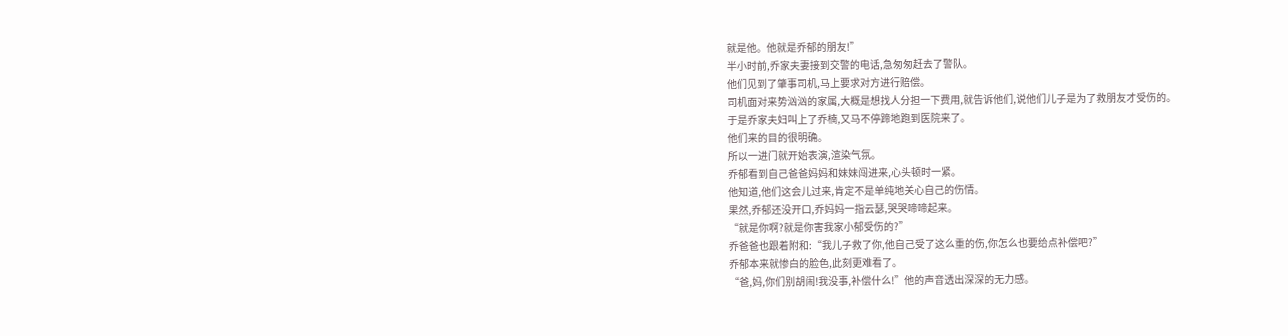就是他。他就是乔郁的朋友!”
半小时前,乔家夫妻接到交警的电话,急匆匆赶去了警队。
他们见到了肇事司机,马上要求对方进行赔偿。
司机面对来势汹汹的家属,大概是想找人分担一下费用,就告诉他们,说他们儿子是为了救朋友才受伤的。
于是乔家夫妇叫上了乔楠,又马不停蹄地跑到医院来了。
他们来的目的很明确。
所以一进门就开始表演,渲染气氛。
乔郁看到自己爸爸妈妈和妹妹闯进来,心头顿时一紧。
他知道,他们这会儿过来,肯定不是单纯地关心自己的伤情。
果然,乔郁还没开口,乔妈妈一指云瑟,哭哭啼啼起来。
“就是你啊?就是你害我家小郁受伤的?”
乔爸爸也跟着附和:“我儿子救了你,他自己受了这么重的伤,你怎么也要给点补偿吧?”
乔郁本来就惨白的脸色,此刻更难看了。
“爸,妈,你们别胡闹!我没事,补偿什么!”他的声音透出深深的无力感。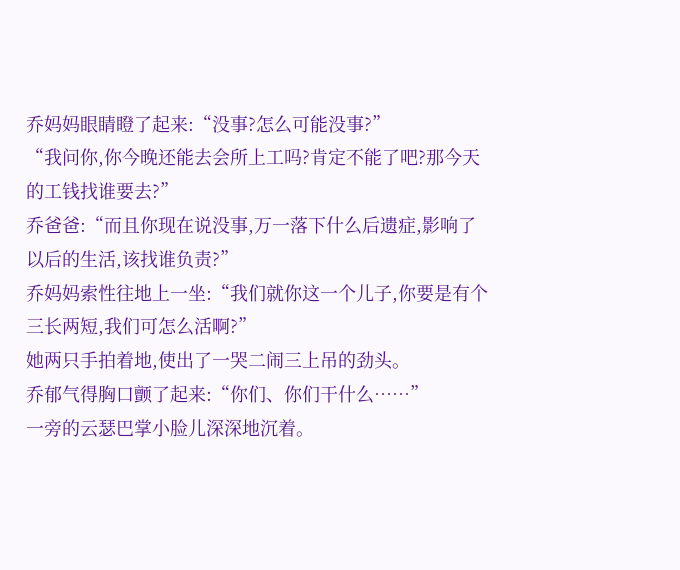乔妈妈眼睛瞪了起来:“没事?怎么可能没事?”
“我问你,你今晚还能去会所上工吗?肯定不能了吧?那今天的工钱找谁要去?”
乔爸爸:“而且你现在说没事,万一落下什么后遗症,影响了以后的生活,该找谁负责?”
乔妈妈索性往地上一坐:“我们就你这一个儿子,你要是有个三长两短,我们可怎么活啊?”
她两只手拍着地,使出了一哭二闹三上吊的劲头。
乔郁气得胸口颤了起来:“你们、你们干什么……”
一旁的云瑟巴掌小脸儿深深地沉着。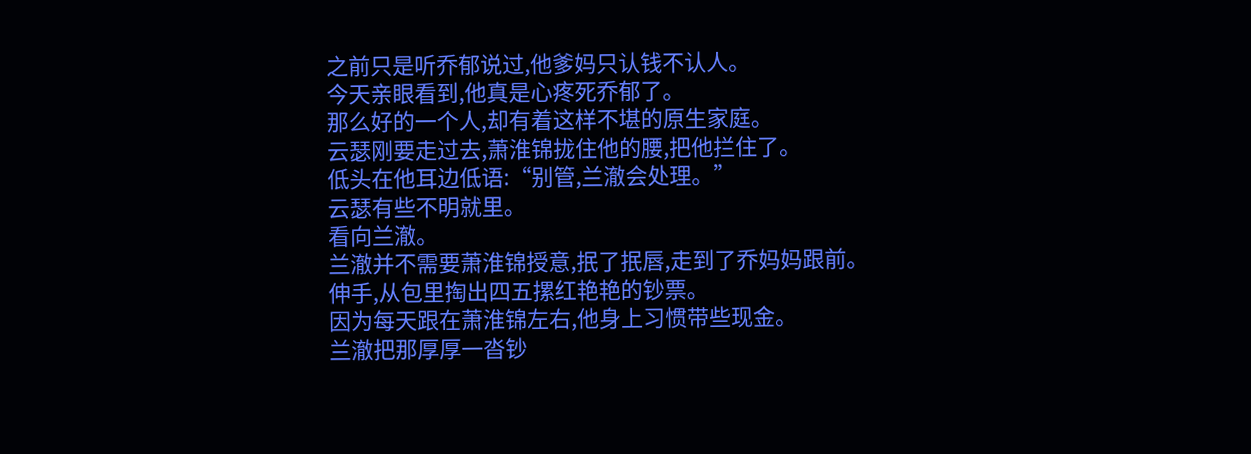之前只是听乔郁说过,他爹妈只认钱不认人。
今天亲眼看到,他真是心疼死乔郁了。
那么好的一个人,却有着这样不堪的原生家庭。
云瑟刚要走过去,萧淮锦拢住他的腰,把他拦住了。
低头在他耳边低语:“别管,兰澈会处理。”
云瑟有些不明就里。
看向兰澈。
兰澈并不需要萧淮锦授意,抿了抿唇,走到了乔妈妈跟前。
伸手,从包里掏出四五摞红艳艳的钞票。
因为每天跟在萧淮锦左右,他身上习惯带些现金。
兰澈把那厚厚一沓钞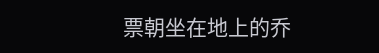票朝坐在地上的乔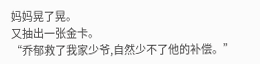妈妈晃了晃。
又抽出一张金卡。
“乔郁救了我家少爷,自然少不了他的补偿。”